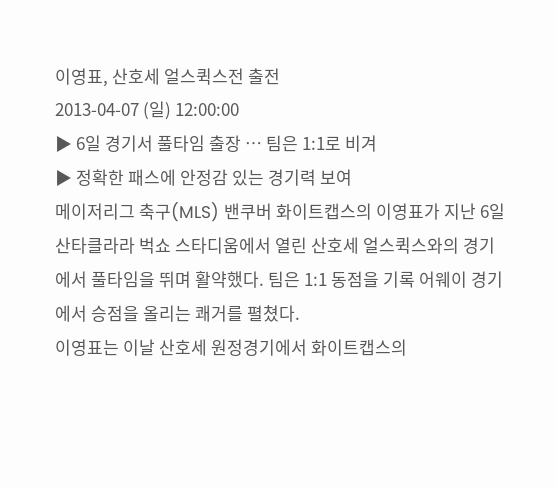이영표, 산호세 얼스퀵스전 출전
2013-04-07 (일) 12:00:00
▶ 6일 경기서 풀타임 출장 … 팀은 1:1로 비겨
▶ 정확한 패스에 안정감 있는 경기력 보여
메이저리그 축구(MLS) 밴쿠버 화이트캡스의 이영표가 지난 6일 산타클라라 벅쇼 스타디움에서 열린 산호세 얼스퀵스와의 경기에서 풀타임을 뛰며 활약했다. 팀은 1:1 동점을 기록 어웨이 경기에서 승점을 올리는 쾌거를 펼쳤다.
이영표는 이날 산호세 원정경기에서 화이트캡스의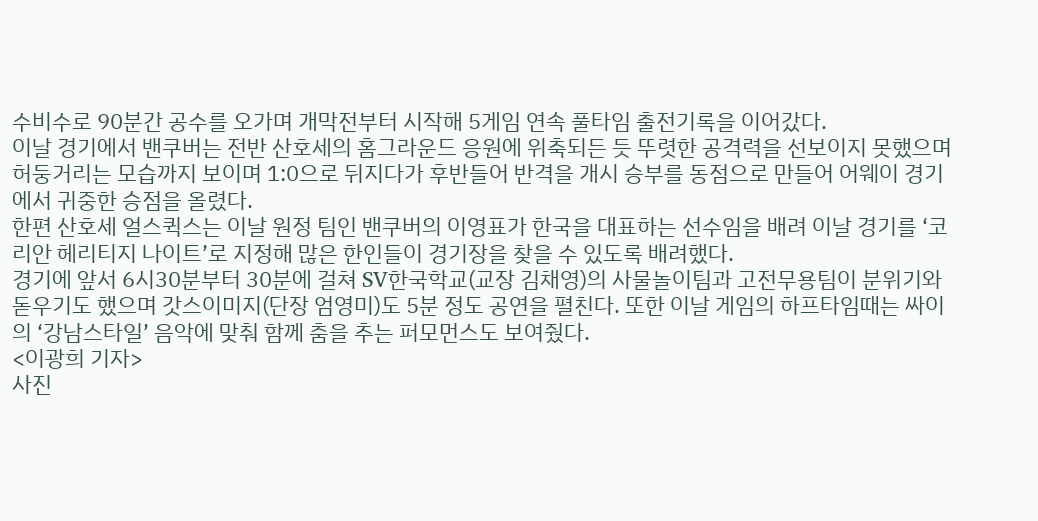수비수로 90분간 공수를 오가며 개막전부터 시작해 5게임 연속 풀타임 출전기록을 이어갔다.
이날 경기에서 밴쿠버는 전반 산호세의 홈그라운드 응원에 위축되든 듯 뚜렷한 공격력을 선보이지 못했으며 허둥거리는 모습까지 보이며 1:0으로 뒤지다가 후반들어 반격을 개시 승부를 동점으로 만들어 어웨이 경기에서 귀중한 승점을 올렸다.
한편 산호세 얼스퀵스는 이날 원정 팀인 밴쿠버의 이영표가 한국을 대표하는 선수임을 배려 이날 경기를 ‘코리안 헤리티지 나이트’로 지정해 많은 한인들이 경기장을 찾을 수 있도록 배려했다.
경기에 앞서 6시30분부터 30분에 걸쳐 SV한국학교(교장 김채영)의 사물놀이팀과 고전무용팀이 분위기와 돋우기도 했으며 갓스이미지(단장 엄영미)도 5분 정도 공연을 펼친다. 또한 이날 게임의 하프타임때는 싸이의 ‘강남스타일’ 음악에 맞춰 함께 춤을 추는 퍼모먼스도 보여줬다.
<이광희 기자>
사진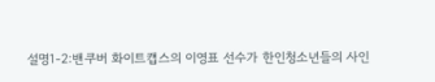설명1-2:밴쿠버 화이트캡스의 이영표 선수가 한인청소년들의 사인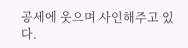공세에 웃으며 사인해주고 있다.